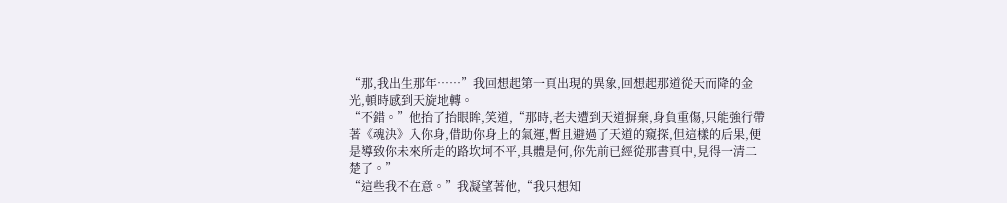“那,我出生那年……”我回想起第一頁出現的異象,回想起那道從天而降的金光,頓時感到天旋地轉。
“不錯。”他抬了抬眼眸,笑道,“那時,老夫遭到天道摒棄,身負重傷,只能強行帶著《魂決》入你身,借助你身上的氣運,暫且避過了天道的窺探,但這樣的后果,便是導致你未來所走的路坎坷不平,具體是何,你先前已經從那書頁中,見得一清二楚了。”
“這些我不在意。”我凝望著他,“我只想知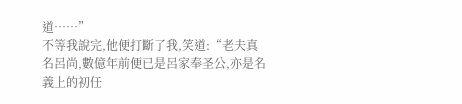道……”
不等我說完,他便打斷了我,笑道:“老夫真名呂尚,數億年前便已是呂家奉圣公,亦是名義上的初任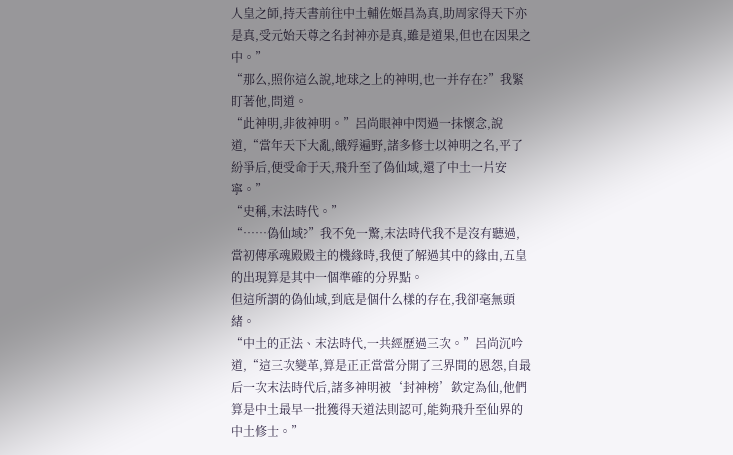人皇之師,持天書前往中土輔佐姬昌為真,助周家得天下亦是真,受元始天尊之名封神亦是真,雖是道果,但也在因果之中。”
“那么,照你這么說,地球之上的神明,也一并存在?”我緊盯著他,問道。
“此神明,非彼神明。”呂尚眼神中閃過一抹懷念,說道,“當年天下大亂,餓殍遍野,諸多修士以神明之名,平了紛爭后,便受命于天,飛升至了偽仙域,還了中土一片安寧。”
“史稱,末法時代。”
“……偽仙域?”我不免一驚,末法時代我不是沒有聽過,當初傳承魂殿殿主的機緣時,我便了解過其中的緣由,五皇的出現算是其中一個準確的分界點。
但這所謂的偽仙域,到底是個什么樣的存在,我卻毫無頭緒。
“中土的正法、末法時代,一共經歷過三次。”呂尚沉吟道,“這三次變革,算是正正當當分開了三界間的恩怨,自最后一次末法時代后,諸多神明被‘封神榜’欽定為仙,他們算是中土最早一批獲得天道法則認可,能夠飛升至仙界的中土修士。”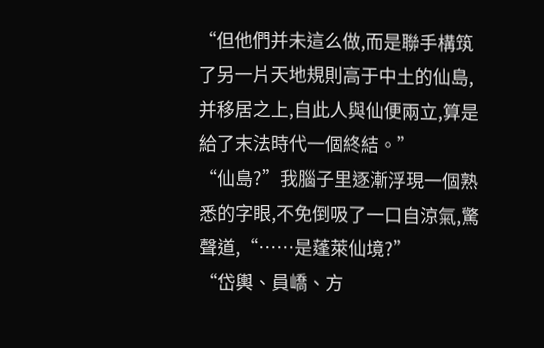“但他們并未這么做,而是聯手構筑了另一片天地規則高于中土的仙島,并移居之上,自此人與仙便兩立,算是給了末法時代一個終結。”
“仙島?”我腦子里逐漸浮現一個熟悉的字眼,不免倒吸了一口自涼氣,驚聲道,“……是蓬萊仙境?”
“岱輿、員嶠、方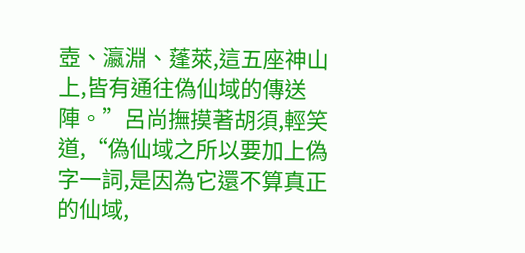壺、瀛淵、蓬萊,這五座神山上,皆有通往偽仙域的傳送陣。”呂尚撫摸著胡須,輕笑道,“偽仙域之所以要加上偽字一詞,是因為它還不算真正的仙域,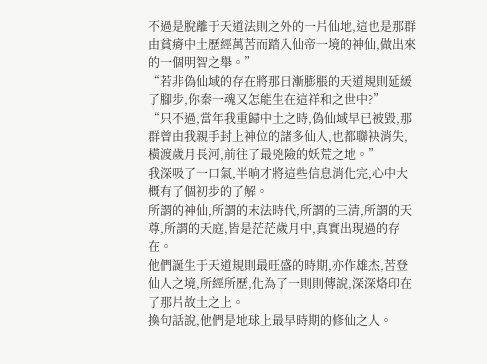不過是脫離于天道法則之外的一片仙地,這也是那群由貧瘠中土歷經萬苦而踏入仙帝一境的神仙,做出來的一個明智之舉。”
“若非偽仙域的存在將那日漸膨脹的天道規則延緩了腳步,你秦一魂又怎能生在這祥和之世中?”
“只不過,當年我重歸中土之時,偽仙域早已被毀,那群曾由我親手封上神位的諸多仙人,也都聯袂消失,橫渡歲月長河,前往了最兇險的妖荒之地。”
我深吸了一口氣,半晌才將這些信息消化完,心中大概有了個初步的了解。
所謂的神仙,所謂的末法時代,所謂的三清,所謂的天尊,所謂的天庭,皆是茫茫歲月中,真實出現過的存在。
他們誕生于天道規則最旺盛的時期,亦作雄杰,苦登仙人之境,所經所歷,化為了一則則傳說,深深烙印在了那片故土之上。
換句話說,他們是地球上最早時期的修仙之人。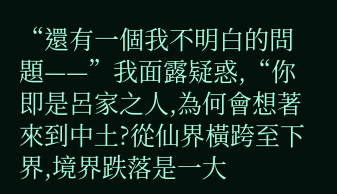“還有一個我不明白的問題——”我面露疑惑,“你即是呂家之人,為何會想著來到中土?從仙界橫跨至下界,境界跌落是一大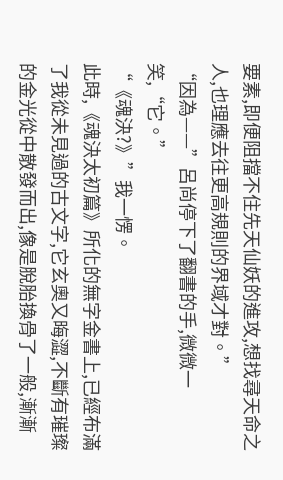要素,即便阻擋不住先天仙妖的進攻,想找尋天命之人,也理應去往更高規則的界域才對。”
“因為——”呂尚停下了翻書的手,微微一笑,“它。”
“《魂決?》”我一愣。
此時,《魂決太初篇》所化的無字金書上,已經布滿了我從未見過的古文字,它玄奧又晦澀,不斷有璀璨的金光從中散發而出,像是脫胎換骨了一般,漸漸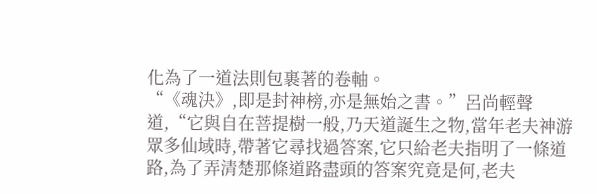化為了一道法則包裹著的卷軸。
“《魂決》,即是封神榜,亦是無始之書。”呂尚輕聲道,“它與自在菩提樹一般,乃天道誕生之物,當年老夫神游眾多仙域時,帶著它尋找過答案,它只給老夫指明了一條道路,為了弄清楚那條道路盡頭的答案究竟是何,老夫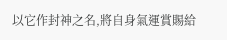以它作封神之名,將自身氣運賞賜給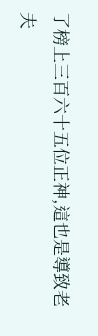了榜上三百六十五位正神,這也是導致老夫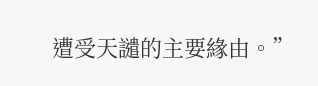遭受天譴的主要緣由。”